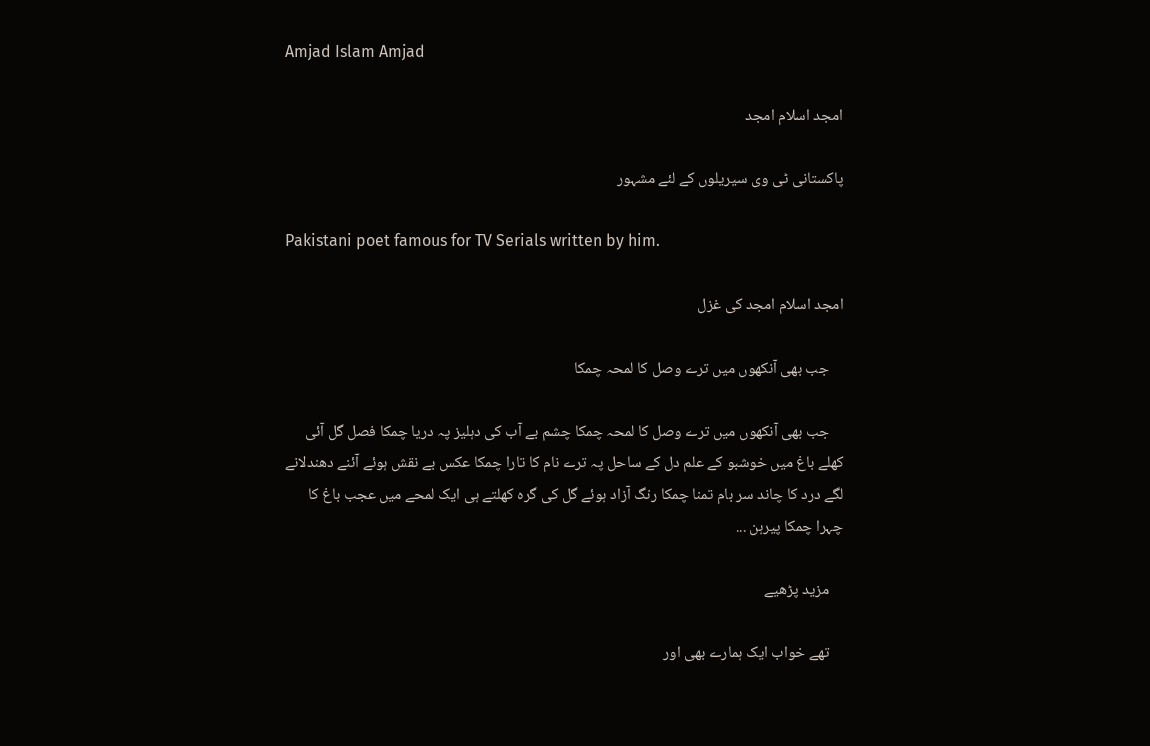Amjad Islam Amjad

امجد اسلام امجد

پاکستانی ٹی وی سیریلوں کے لئے مشہور

Pakistani poet famous for TV Serials written by him.

امجد اسلام امجد کی غزل

    جب بھی آنکھوں میں ترے وصل کا لمحہ چمکا

    جب بھی آنکھوں میں ترے وصل کا لمحہ چمکا چشم بے آب کی دہلیز پہ دریا چمکا فصل گل آئی کھلے باغ میں خوشبو کے علم دل کے ساحل پہ ترے نام کا تارا چمکا عکس بے نقش ہوئے آئنے دھندلانے لگے درد کا چاند سر بام تمنا چمکا رنگ آزاد ہوئے گل کی گرہ کھلتے ہی ایک لمحے میں عجب باغ کا چہرا چمکا پیرہن ...

    مزید پڑھیے

    تھے خواب ایک ہمارے بھی اور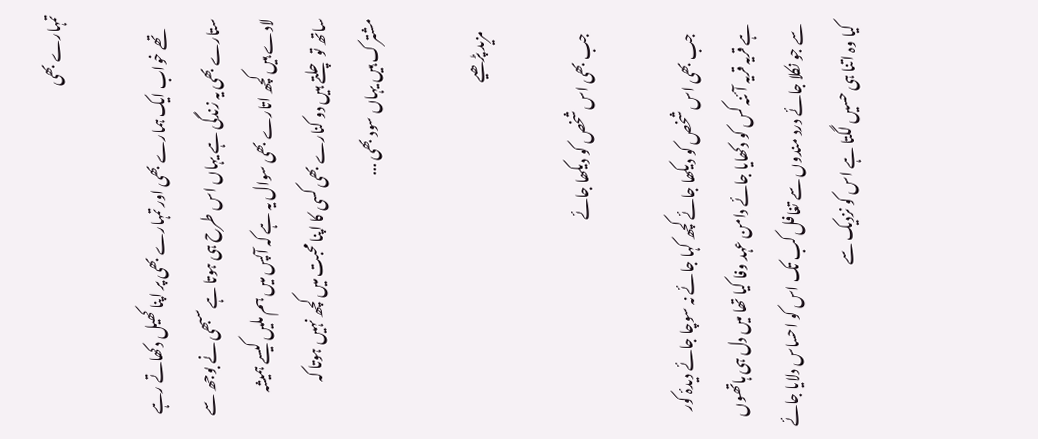تمہارے بھی

    تھے خواب ایک ہمارے بھی اور تمہارے بھی پر اپنا کھیل دکھاتے رہے ستارے بھی یہ زندگی ہے یہاں اس طرح ہی ہوتا ہے سبھی نے بوجھ سے لادے ہیں کچھ اتارے بھی سوال یہ ہے کہ آپس میں ہم ملیں کیسے ہمیشہ ساتھ تو چلتے ہیں دو کنارے بھی کسی کا اپنا محبت میں کچھ نہیں ہوتا کہ مشترک ہیں یہاں سود بھی ...

    مزید پڑھیے

    جب بھی اس شخص کو دیکھا جائے

    جب بھی اس شخص کو دیکھا جائے کچھ کہا جائے نہ سوچا جائے دیدۂ کور ہے قریہ قریہ آئنہ کس کو دکھایا جائے دامن عہد وفا کیا تھا میں دل ہی ہاتھوں سے جو نکلا جائے درد مندوں سے تغافل کب تک اس کو احساس دلایا جائے کیا وہ اتنا ہی حسیں لگتا ہے اس کو نزدیک سے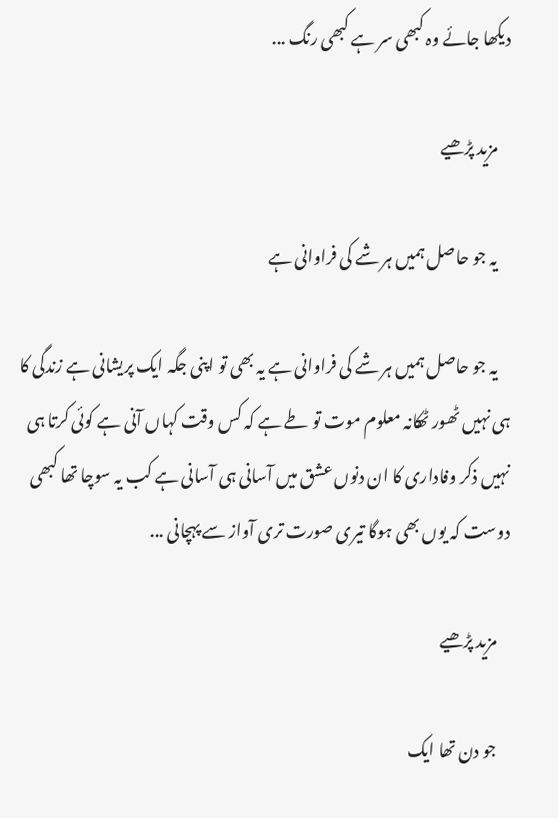دیکھا جائے وہ کبھی سر ہے کبھی رنگ ...

    مزید پڑھیے

    یہ جو حاصل ہمیں ہر شے کی فراوانی ہے

    یہ جو حاصل ہمیں ہر شے کی فراوانی ہے یہ بھی تو اپنی جگہ ایک پریشانی ہے زندگی کا ہی نہیں ٹھور ٹھکانہ معلوم موت تو طے ہے کہ کس وقت کہاں آنی ہے کوئی کرتا ہی نہیں ذکر وفاداری کا ان دنوں عشق میں آسانی ہی آسانی ہے کب یہ سوچا تھا کبھی دوست کہ یوں بھی ہوگا تیری صورت تری آواز سے پہچانی ...

    مزید پڑھیے

    جو دن تھا ایک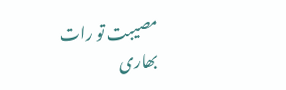مصیبت تو رات بھاری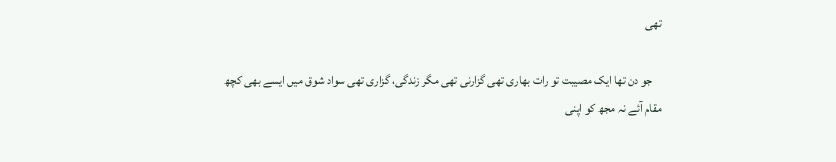تھی

    جو دن تھا ایک مصیبت تو رات بھاری تھی گزارنی تھی مگر زندگی، گزاری تھی سواد شوق میں ایسے بھی کچھ مقام آئے نہ مجھ کو اپنی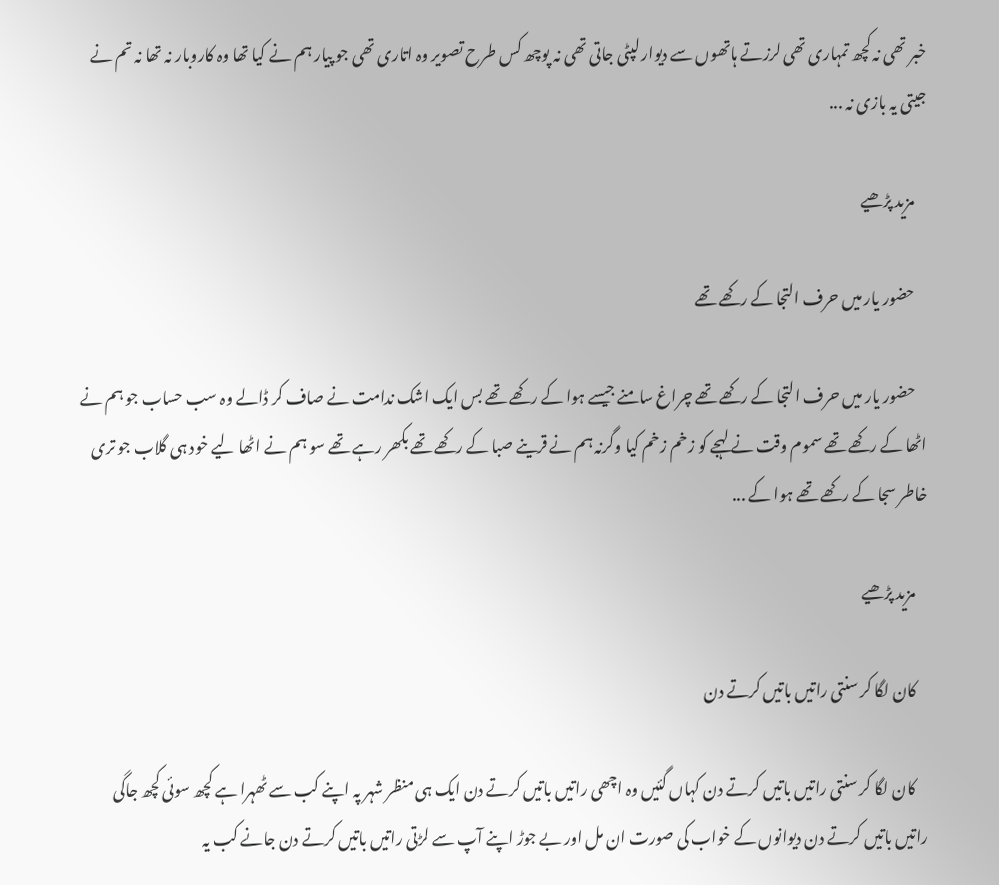خبر تھی نہ کچھ تمہاری تھی لرزتے ہاتھوں سے دیوار لپٹی جاتی تھی نہ پوچھ کس طرح تصویر وہ اتاری تھی جو پیار ہم نے کیا تھا وہ کاروبار نہ تھا نہ تم نے جیتی یہ بازی نہ ...

    مزید پڑھیے

    حضور یار میں حرف التجا کے رکھے تھے

    حضور یار میں حرف التجا کے رکھے تھے چراغ سامنے جیسے ہوا کے رکھے تھے بس ایک اشک ندامت نے صاف کر ڈالے وہ سب حساب جو ہم نے اٹھا کے رکھے تھے سموم وقت نے لہجے کو زخم زخم کیا وگرنہ ہم نے قرینے صبا کے رکھے تھے بکھر رہے تھے سو ہم نے اٹھا لیے خود ہی گلاب جو تری خاطر سجا کے رکھے تھے ہوا کے ...

    مزید پڑھیے

    کان لگا کر سنتی راتیں باتیں کرتے دن

    کان لگا کر سنتی راتیں باتیں کرتے دن کہاں گئیں وہ اچھی راتیں باتیں کرتے دن ایک ہی منظر شہر پہ اپنے کب سے ٹھہرا ہے کچھ سوئی کچھ جاگی راتیں باتیں کرتے دن دیوانوں کے خواب کی صورت ان مل اور بے جوڑ اپنے آپ سے لڑتی راتیں باتیں کرتے دن جانے کب یہ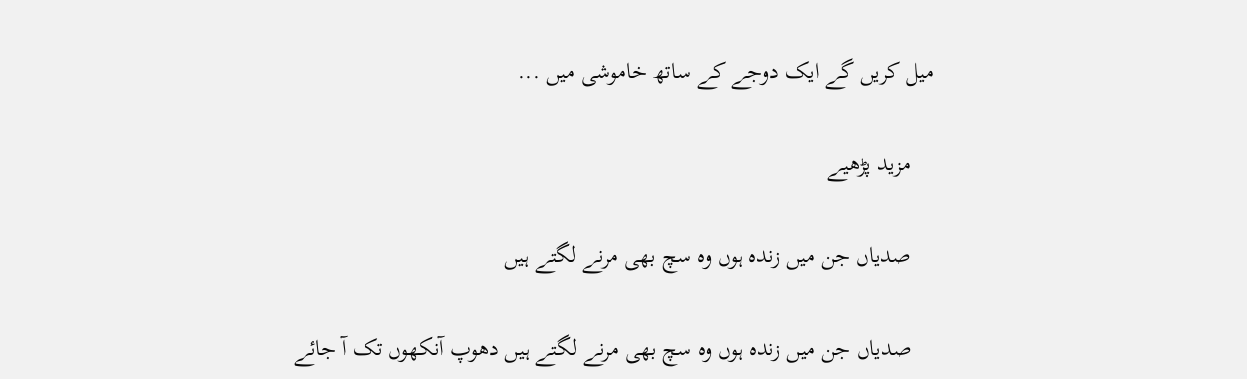میل کریں گے ایک دوجے کے ساتھ خاموشی میں ...

    مزید پڑھیے

    صدیاں جن میں زندہ ہوں وہ سچ بھی مرنے لگتے ہیں

    صدیاں جن میں زندہ ہوں وہ سچ بھی مرنے لگتے ہیں دھوپ آنکھوں تک آ جائے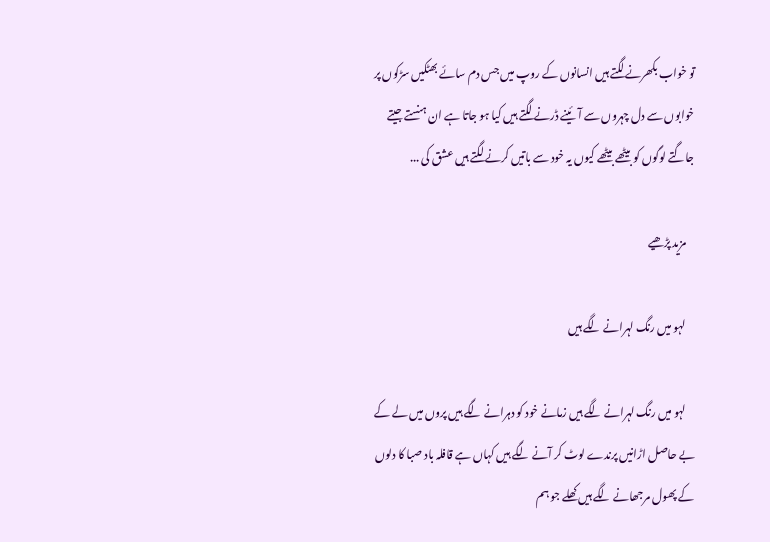تو خواب بکھرنے لگتے ہیں انسانوں کے روپ میں جس دم سائے بھٹکیں سڑکوں پر خوابوں سے دل چہروں سے آئینے ڈرنے لگتے ہیں کیا ہو جاتا ہے ان ہنستے جیتے جاگتے لوگوں کو بیٹھے بیٹھے کیوں یہ خود سے باتیں کرنے لگتے ہیں عشق کی ...

    مزید پڑھیے

    لہو میں رنگ لہرانے لگے ہیں

    لہو میں رنگ لہرانے لگے ہیں زمانے خود کو دہرانے لگے ہیں پروں میں لے کے بے حاصل اڑانیں پرندے لوٹ کر آنے لگے ہیں کہاں ہے قافلہ باد صبا کا دلوں کے پھول مرجھانے لگے ہیں کھلے جو ہم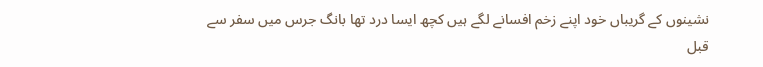نشینوں کے گریباں خود اپنے زخم افسانے لگے ہیں کچھ ایسا درد تھا بانگ جرس میں سفر سے قبل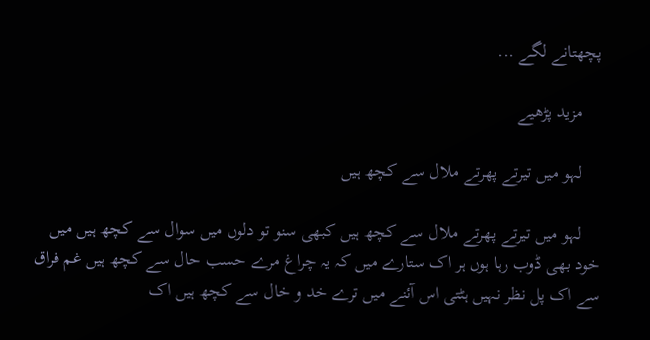پچھتانے لگے ...

    مزید پڑھیے

    لہو میں تیرتے پھرتے ملال سے کچھ ہیں

    لہو میں تیرتے پھرتے ملال سے کچھ ہیں کبھی سنو تو دلوں میں سوال سے کچھ ہیں میں خود بھی ڈوب رہا ہوں ہر اک ستارے میں کہ یہ چراغ مرے حسب حال سے کچھ ہیں غم فراق سے اک پل نظر نہیں ہٹتی اس آئنے میں ترے خد و خال سے کچھ ہیں اک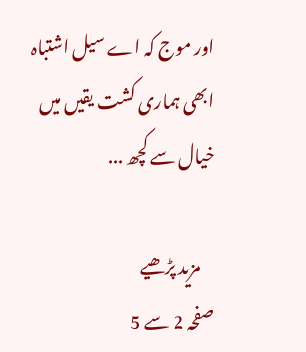اور موج کہ اے سیل اشتباہ ابھی ہماری کشت یقیں میں خیال سے کچھ ...

    مزید پڑھیے
صفحہ 2 سے 5